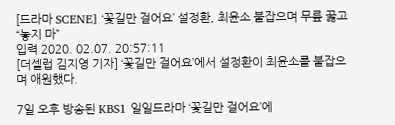[드라마 SCENE] ‘꽃길만 걸어요’ 설정환, 최윤소 붙잡으며 무릎 꿇고 “놓지 마”
입력 2020. 02.07. 20:57:11
[더셀럽 김지영 기자] ‘꽃길만 걸어요’에서 설정환이 최윤소를 붙잡으며 애원했다.

7일 오후 방송된 KBS1 일일드라마 ‘꽃길만 걸어요’에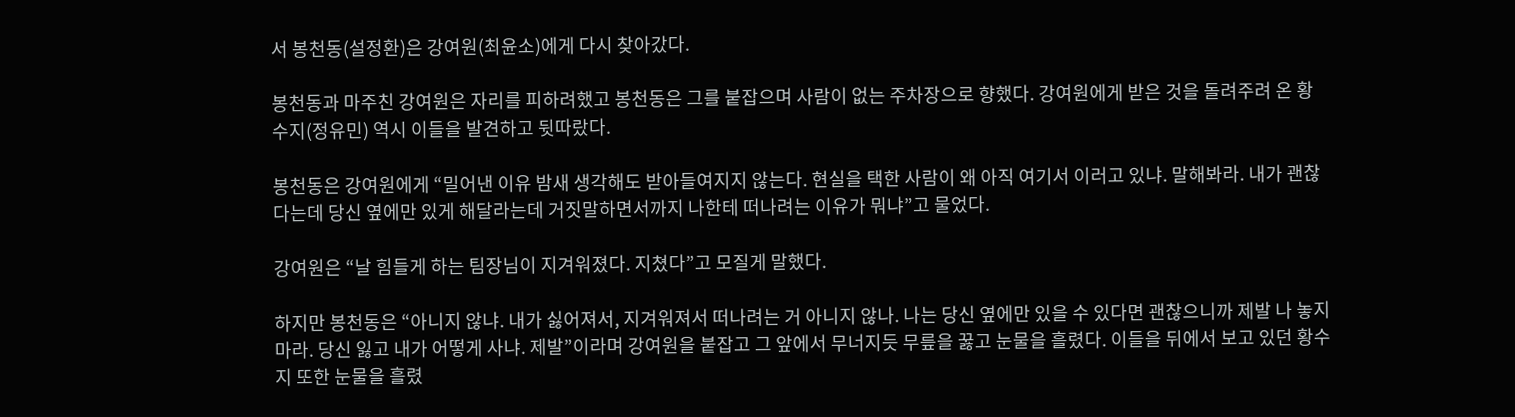서 봉천동(설정환)은 강여원(최윤소)에게 다시 찾아갔다.

봉천동과 마주친 강여원은 자리를 피하려했고 봉천동은 그를 붙잡으며 사람이 없는 주차장으로 향했다. 강여원에게 받은 것을 돌려주려 온 황수지(정유민) 역시 이들을 발견하고 뒷따랐다.

봉천동은 강여원에게 “밀어낸 이유 밤새 생각해도 받아들여지지 않는다. 현실을 택한 사람이 왜 아직 여기서 이러고 있냐. 말해봐라. 내가 괜찮다는데 당신 옆에만 있게 해달라는데 거짓말하면서까지 나한테 떠나려는 이유가 뭐냐”고 물었다.

강여원은 “날 힘들게 하는 팀장님이 지겨워졌다. 지쳤다”고 모질게 말했다.

하지만 봉천동은 “아니지 않냐. 내가 싫어져서, 지겨워져서 떠나려는 거 아니지 않나. 나는 당신 옆에만 있을 수 있다면 괜찮으니까 제발 나 놓지 마라. 당신 잃고 내가 어떻게 사냐. 제발”이라며 강여원을 붙잡고 그 앞에서 무너지듯 무릎을 꿇고 눈물을 흘렸다. 이들을 뒤에서 보고 있던 황수지 또한 눈물을 흘렸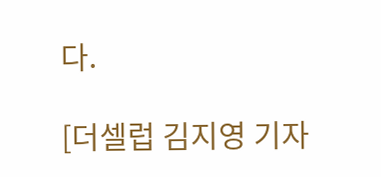다.

[더셀럽 김지영 기자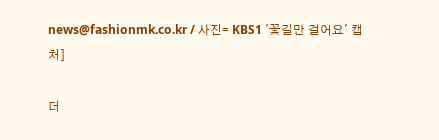news@fashionmk.co.kr / 사진= KBS1 '꽃길만 걸어요' 캡처]

더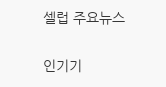셀럽 주요뉴스

인기기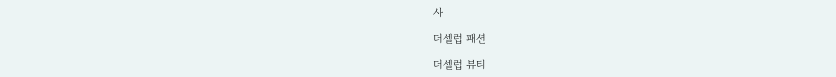사

더셀럽 패션

더셀럽 뷰티